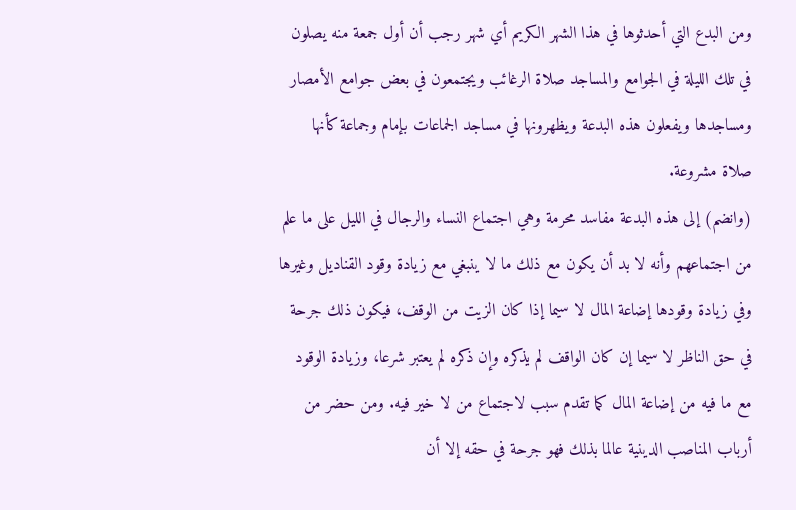ومن البدع التي أحدثوها في هذا الشهر الكريم أي شهر رجب أن أول جمعة منه يصلون في تلك الليلة في الجوامع والمساجد صلاة الرغائب ويجتمعون في بعض جوامع الأمصار ومساجدها ويفعلون هذه البدعة ويظهرونها في مساجد الجماعات بإمام وجماعة كأنها صلاة مشروعة.
(وانضم) إلى هذه البدعة مفاسد محرمة وهي اجتماع النساء والرجال في الليل على ما علم من اجتماعهم وأنه لا بد أن يكون مع ذلك ما لا ينبغي مع زيادة وقود القناديل وغيرها وفي زيادة وقودها إضاعة المال لا سيما إذا كان الزيت من الوقف، فيكون ذلك جرحة في حق الناظر لا سيما إن كان الواقف لم يذكره وإن ذكره لم يعتبر شرعا، وزيادة الوقود مع ما فيه من إضاعة المال كما تقدم سبب لاجتماع من لا خير فيه. ومن حضر من أرباب المناصب الدينية عالما بذلك فهو جرحة في حقه إلا أن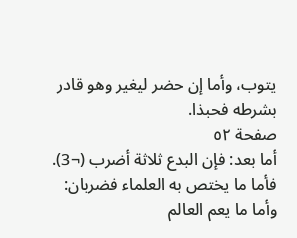يتوب، وأما إن حضر ليغير وهو قادر بشرطه فحبذا.
صفحة ٥٢
أما بعد: فإن البدع ثلاثة أضرب (¬3).
فأما ما يختص به العلماء فضربان:
وأما ما يعم العالم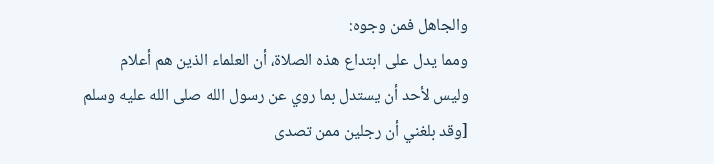والجاهل فمن وجوه:
ومما يدل على ابتداع هذه الصلاة، أن العلماء الذين هم أعلام
وليس لأحد أن يستدل بما روي عن رسول الله صلى الله عليه وسلم
[وقد بلغني أن رجلين ممن تصدى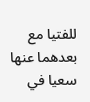للفتيا مع بعدهما عنها سعيا في